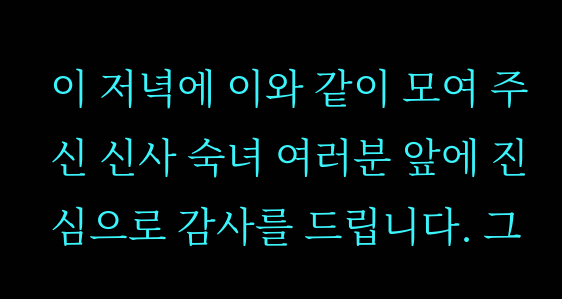이 저녁에 이와 같이 모여 주신 신사 숙녀 여러분 앞에 진심으로 감사를 드립니다. 그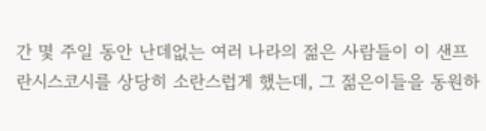간 몇 주일 동안 난데없는 여러 나라의 젊은 사람들이 이 샌프란시스코시를 상당히 소란스럽게 했는데, 그 젊은이들을 동원하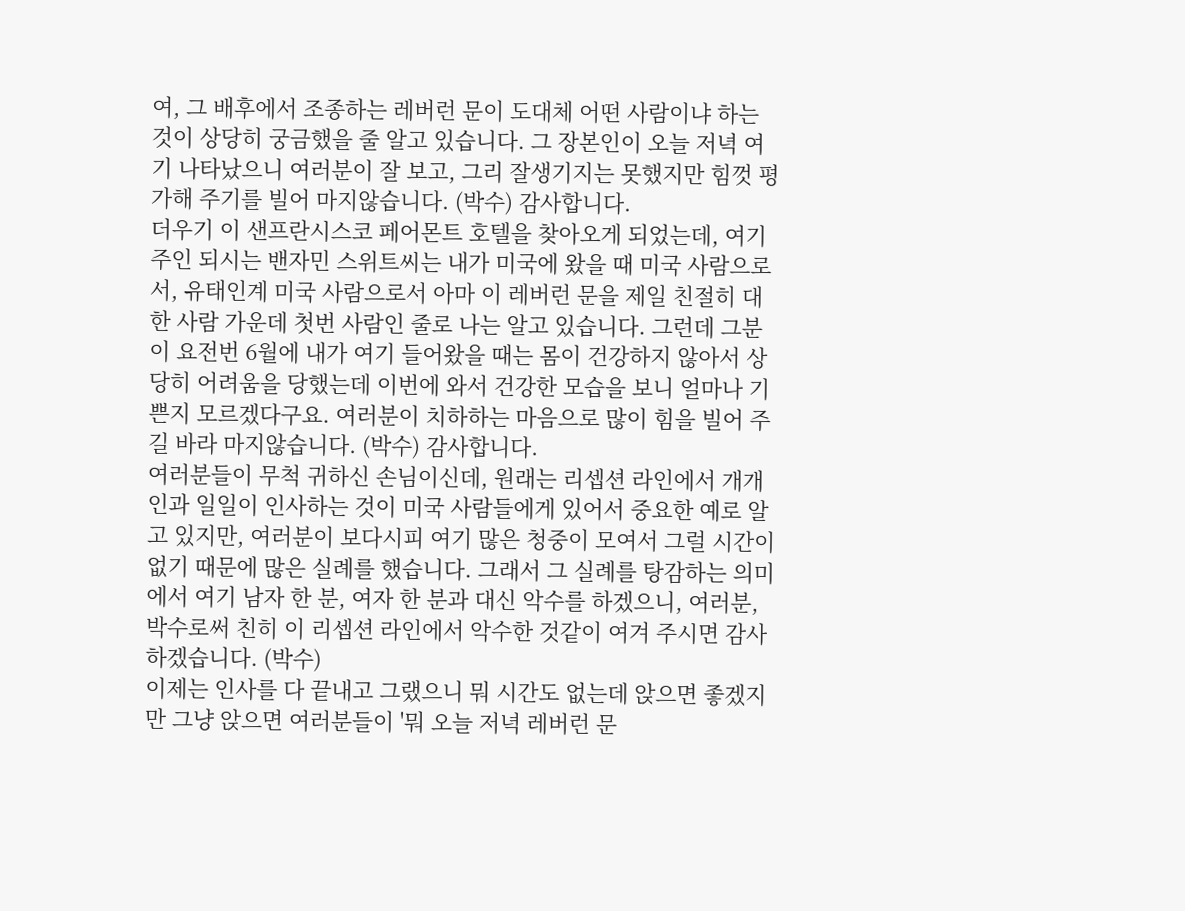여, 그 배후에서 조종하는 레버런 문이 도대체 어떤 사람이냐 하는 것이 상당히 궁금했을 줄 알고 있습니다. 그 장본인이 오늘 저녁 여기 나타났으니 여러분이 잘 보고, 그리 잘생기지는 못했지만 힘껏 평가해 주기를 빌어 마지않습니다. (박수) 감사합니다.
더우기 이 샌프란시스코 페어몬트 호텔을 찾아오게 되었는데, 여기 주인 되시는 밴자민 스위트씨는 내가 미국에 왔을 때 미국 사람으로서, 유태인계 미국 사람으로서 아마 이 레버런 문을 제일 친절히 대한 사람 가운데 첫번 사람인 줄로 나는 알고 있습니다. 그런데 그분이 요전번 6월에 내가 여기 들어왔을 때는 몸이 건강하지 않아서 상당히 어려움을 당했는데 이번에 와서 건강한 모습을 보니 얼마나 기쁜지 모르겠다구요. 여러분이 치하하는 마음으로 많이 힘을 빌어 주길 바라 마지않습니다. (박수) 감사합니다.
여러분들이 무척 귀하신 손님이신데, 원래는 리셉션 라인에서 개개인과 일일이 인사하는 것이 미국 사람들에게 있어서 중요한 예로 알고 있지만, 여러분이 보다시피 여기 많은 청중이 모여서 그럴 시간이 없기 때문에 많은 실례를 했습니다. 그래서 그 실례를 탕감하는 의미에서 여기 남자 한 분, 여자 한 분과 대신 악수를 하겠으니, 여러분, 박수로써 친히 이 리셉션 라인에서 악수한 것같이 여겨 주시면 감사하겠습니다. (박수)
이제는 인사를 다 끝내고 그랬으니 뭐 시간도 없는데 앉으면 좋겠지만 그냥 앉으면 여러분들이 '뭐 오늘 저녁 레버런 문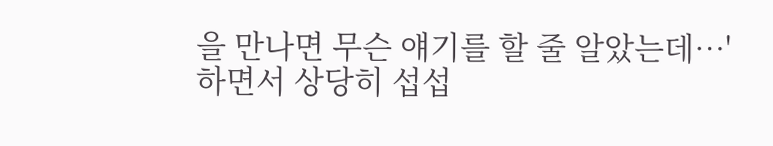을 만나면 무슨 얘기를 할 줄 알았는데…' 하면서 상당히 섭섭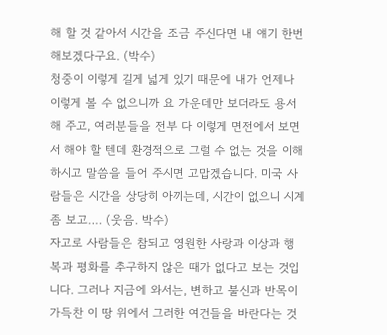해 할 것 같아서 시간을 조금 주신다면 내 얘기 한번 해보겠다구요. (박수)
청중이 이렇게 길게 넓게 있기 때문에 내가 언제나 이렇게 볼 수 없으니까 요 가운데만 보더라도 용서해 주고, 여러분들을 전부 다 이렇게 면전에서 보면서 해야 할 텐데 환경적으로 그럴 수 없는 것을 이해하시고 말씀을 들어 주시면 고맙겠습니다. 미국 사람들은 시간을 상당히 아끼는데, 시간이 없으니 시계 좀 보고…. (웃음. 박수)
자고로 사람들은 참되고 영원한 사랑과 이상과 행복과 평화를 추구하지 않은 때가 없다고 보는 것입니다. 그러나 지금에 와서는, 변하고 불신과 반목이 가득찬 이 땅 위에서 그러한 여건들을 바란다는 것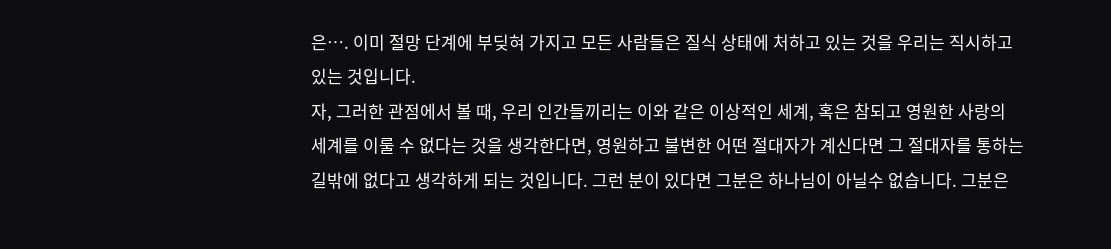은…. 이미 절망 단계에 부딪혀 가지고 모든 사람들은 질식 상태에 처하고 있는 것을 우리는 직시하고 있는 것입니다.
자, 그러한 관점에서 볼 때, 우리 인간들끼리는 이와 같은 이상적인 세계, 혹은 참되고 영원한 사랑의 세계를 이룰 수 없다는 것을 생각한다면, 영원하고 불변한 어떤 절대자가 계신다면 그 절대자를 통하는 길밖에 없다고 생각하게 되는 것입니다. 그런 분이 있다면 그분은 하나님이 아닐수 없습니다. 그분은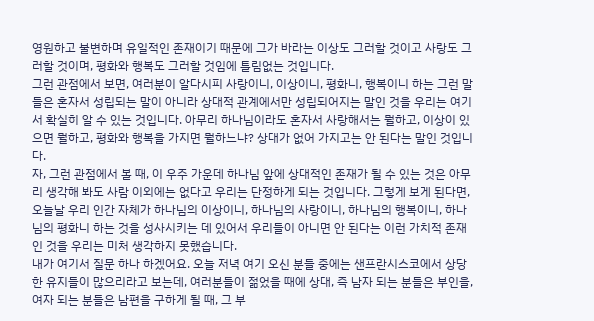영원하고 불변하며 유일적인 존재이기 때문에 그가 바라는 이상도 그러할 것이고 사랑도 그러할 것이며, 평화와 행복도 그러할 것임에 틀림없는 것입니다.
그런 관점에서 보면, 여러분이 알다시피 사랑이니, 이상이니, 평화니, 행복이니 하는 그런 말들은 혼자서 성립되는 말이 아니라 상대적 관계에서만 성립되어지는 말인 것을 우리는 여기서 확실히 알 수 있는 것입니다. 아무리 하나님이라도 혼자서 사랑해서는 뭘하고, 이상이 있으면 뭘하고, 평화와 행복을 가지면 뭘하느냐? 상대가 없어 가지고는 안 된다는 말인 것입니다.
자, 그런 관점에서 볼 때, 이 우주 가운데 하나님 앞에 상대적인 존재가 될 수 있는 것은 아무리 생각해 봐도 사람 이외에는 없다고 우리는 단정하게 되는 것입니다. 그렇게 보게 된다면, 오늘날 우리 인간 자체가 하나님의 이상이니, 하나님의 사랑이니, 하나님의 행복이니, 하나님의 평화니 하는 것을 성사시키는 데 있어서 우리들이 아니면 안 된다는 이런 가치적 존재인 것을 우리는 미처 생각하지 못했습니다.
내가 여기서 질문 하나 하겠어요. 오늘 저녁 여기 오신 분들 중에는 샌프란시스코에서 상당한 유지들이 많으리라고 보는데, 여러분들이 젊었을 때에 상대, 즉 남자 되는 분들은 부인을, 여자 되는 분들은 남편을 구하게 될 때, 그 부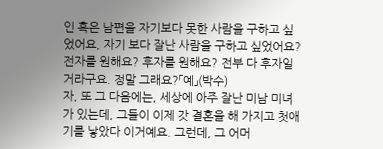인 혹은 남편을 자기보다 못한 사람을 구하고 싶었어요, 자기 보다 잘난 사람을 구하고 싶었어요? 전자를 원해요? 후자를 원해요? 전부 다 후자일 거라구요. 정말 그래요?「예」(박수)
자, 또 그 다음에는, 세상에 아주 잘난 미남 미녀가 있는데, 그들이 이제 갓 결혼을 해 가지고 첫애기를 낳았다 이거예요. 그런데, 그 어머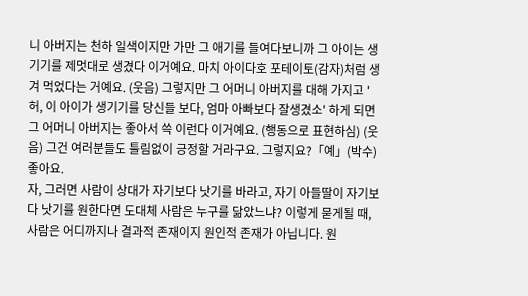니 아버지는 천하 일색이지만 가만 그 애기를 들여다보니까 그 아이는 생기기를 제멋대로 생겼다 이거예요. 마치 아이다호 포테이토(감자)처럼 생겨 먹었다는 거예요. (웃음) 그렇지만 그 어머니 아버지를 대해 가지고 '허, 이 아이가 생기기를 당신들 보다, 엄마 아빠보다 잘생겼소' 하게 되면 그 어머니 아버지는 좋아서 쓱 이런다 이거예요. (행동으로 표현하심) (웃음) 그건 여러분들도 틀림없이 긍정할 거라구요. 그렇지요?「예」(박수) 좋아요.
자, 그러면 사람이 상대가 자기보다 낫기를 바라고, 자기 아들딸이 자기보다 낫기를 원한다면 도대체 사람은 누구를 닮았느냐? 이렇게 묻게될 때, 사람은 어디까지나 결과적 존재이지 원인적 존재가 아닙니다. 원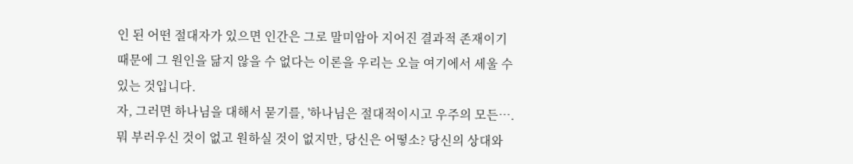인 된 어떤 절대자가 있으면 인간은 그로 말미암아 지어진 결과적 존재이기 때문에 그 원인을 닮지 않을 수 없다는 이론을 우리는 오늘 여기에서 세울 수 있는 것입니다.
자, 그러면 하나님을 대해서 묻기를, '하나님은 절대적이시고 우주의 모든…. 뭐 부러우신 것이 없고 원하실 것이 없지만, 당신은 어떻소? 당신의 상대와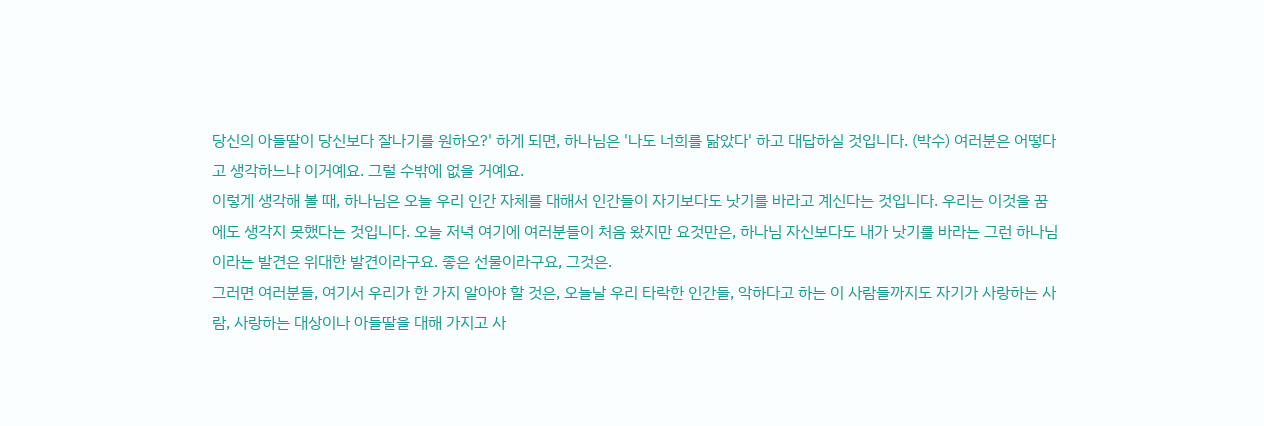당신의 아들딸이 당신보다 잘나기를 원하오?' 하게 되면, 하나님은 '나도 너희를 닮았다' 하고 대답하실 것입니다. (박수) 여러분은 어떻다고 생각하느냐 이거예요. 그럴 수밖에 없을 거예요.
이렇게 생각해 볼 때, 하나님은 오늘 우리 인간 자체를 대해서 인간들이 자기보다도 낫기를 바라고 계신다는 것입니다. 우리는 이것을 꿈에도 생각지 못했다는 것입니다. 오늘 저녁 여기에 여러분들이 처음 왔지만 요것만은, 하나님 자신보다도 내가 낫기를 바라는 그런 하나님이라는 발견은 위대한 발견이라구요. 좋은 선물이라구요, 그것은.
그러면 여러분들, 여기서 우리가 한 가지 알아야 할 것은, 오늘날 우리 타락한 인간들, 악하다고 하는 이 사람들까지도 자기가 사랑하는 사람, 사랑하는 대상이나 아들딸을 대해 가지고 사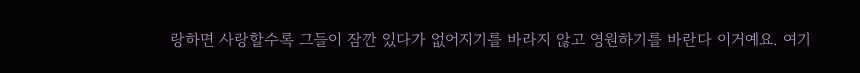랑하면 사랑할수록 그들이 잠깐 있다가 없어지기를 바라지 않고 영원하기를 바란다 이거예요. 여기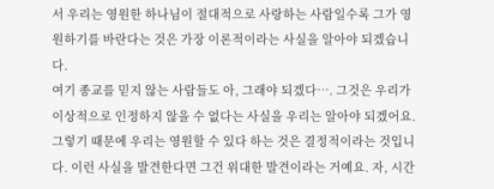서 우리는 영원한 하나님이 절대적으로 사랑하는 사람일수록 그가 영원하기를 바란다는 것은 가장 이론적이라는 사실을 알아야 되겠습니다.
여기 종교를 믿지 않는 사람들도 아, 그래야 되겠다…. 그것은 우리가 이상적으로 인정하지 않을 수 없다는 사실을 우리는 알아야 되겠어요. 그렇기 때문에 우리는 영원할 수 있다 하는 것은 결정적이라는 것입니다. 이런 사실을 발견한다면 그건 위대한 발견이라는 거예요. 자, 시간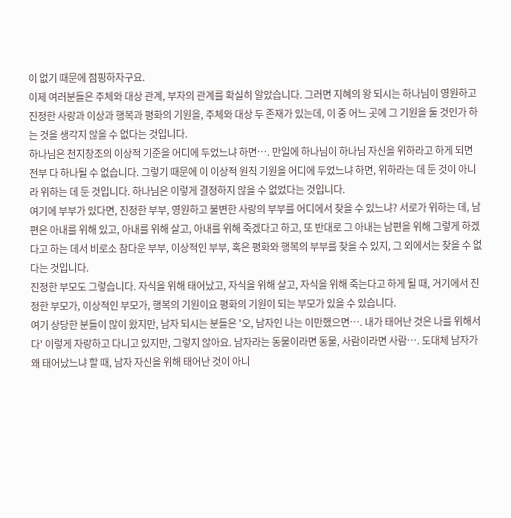이 없기 때문에 점핑하자구요.
이제 여러분들은 주체와 대상 관계, 부자의 관계를 확실히 알았습니다. 그러면 지혜의 왕 되시는 하나님이 영원하고 진정한 사랑과 이상과 행복과 평화의 기원을, 주체와 대상 두 존재가 있는데, 이 중 어느 곳에 그 기원을 둘 것인가 하는 것을 생각지 않을 수 없다는 것입니다.
하나님은 천지창조의 이상적 기준을 어디에 두었느냐 하면…. 만일에 하나님이 하나님 자신을 위하라고 하게 되면 전부 다 하나될 수 없습니다. 그렇기 때문에 이 이상적 원칙 기원을 어디에 두었느냐 하면, 위하라는 데 둔 것이 아니라 위하는 데 둔 것입니다. 하나님은 이렇게 결정하지 않을 수 없었다는 것입니다.
여기에 부부가 있다면, 진정한 부부, 영원하고 불변한 사랑의 부부를 어디에서 찾을 수 있느냐? 서로가 위하는 데, 남편은 아내를 위해 있고, 아내를 위해 살고, 아내를 위해 죽겠다고 하고, 또 반대로 그 아내는 남편을 위해 그렇게 하겠다고 하는 데서 비로소 참다운 부부, 이상적인 부부, 혹은 평화와 행복의 부부를 찾을 수 있지, 그 외에서는 찾을 수 없다는 것입니다.
진정한 부모도 그렇습니다. 자식을 위해 태어났고, 자식을 위해 살고, 자식을 위해 죽는다고 하게 될 때, 거기에서 진정한 부모가, 이상적인 부모가, 행복의 기원이요 평화의 기원이 되는 부모가 있을 수 있습니다.
여기 상당한 분들이 많이 왔지만, 남자 되시는 분들은 '오, 남자인 나는 이만했으면…. 내가 태어난 것은 나를 위해서다' 이렇게 자랑하고 다니고 있지만, 그렇지 않아요. 남자라는 동물이라면 동물, 사람이라면 사람…. 도대체 남자가 왜 태어났느냐 할 때, 남자 자신을 위해 태어난 것이 아니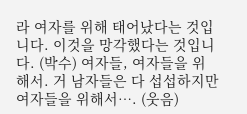라 여자를 위해 태어났다는 것입니다. 이것을 망각했다는 것입니다. (박수) 여자들, 여자들을 위해서. 거 남자들은 다 섭섭하지만 여자들을 위해서…. (웃음)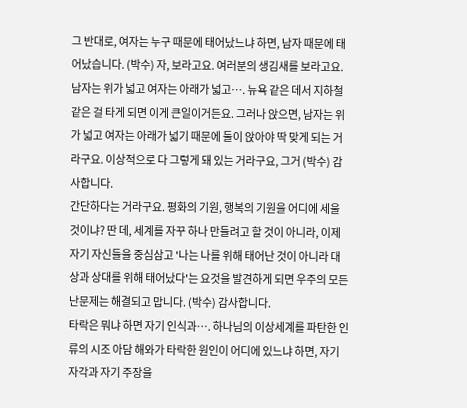그 반대로, 여자는 누구 때문에 태어났느냐 하면, 남자 때문에 태어났습니다. (박수) 자, 보라고요. 여러분의 생김새를 보라고요. 남자는 위가 넓고 여자는 아래가 넓고…. 뉴욕 같은 데서 지하철 같은 걸 타게 되면 이게 큰일이거든요. 그러나 앉으면, 남자는 위가 넓고 여자는 아래가 넓기 때문에 둘이 앉아야 딱 맞게 되는 거라구요. 이상적으로 다 그렇게 돼 있는 거라구요, 그거 (박수) 감사합니다.
간단하다는 거라구요. 평화의 기원, 행복의 기원을 어디에 세울 것이냐? 딴 데, 세계를 자꾸 하나 만들려고 할 것이 아니라, 이제 자기 자신들을 중심삼고 '나는 나를 위해 태어난 것이 아니라 대상과 상대를 위해 태어났다'는 요것을 발견하게 되면 우주의 모든 난문제는 해결되고 맙니다. (박수) 감사합니다.
타락은 뭐냐 하면 자기 인식과…. 하나님의 이상세계를 파탄한 인류의 시조 아담 해와가 타락한 원인이 어디에 있느냐 하면, 자기 자각과 자기 주장을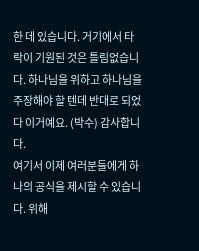한 데 있습니다. 거기에서 타락이 기원된 것은 틀림없습니다. 하나님을 위하고 하나님을 주장해야 할 텐데 반대로 되었다 이거예요. (박수) 감사합니다.
여기서 이제 여러분들에게 하나의 공식을 제시할 수 있습니다. 위해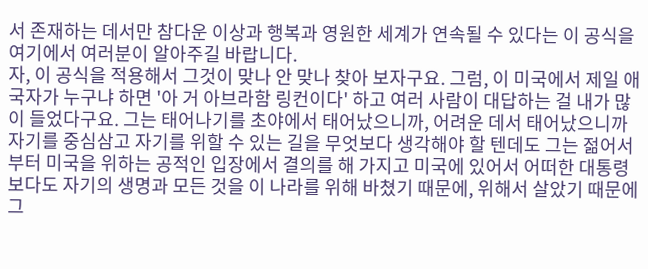서 존재하는 데서만 참다운 이상과 행복과 영원한 세계가 연속될 수 있다는 이 공식을 여기에서 여러분이 알아주길 바랍니다.
자, 이 공식을 적용해서 그것이 맞나 안 맞나 찾아 보자구요. 그럼, 이 미국에서 제일 애국자가 누구냐 하면 '아 거 아브라함 링컨이다' 하고 여러 사람이 대답하는 걸 내가 많이 들었다구요. 그는 태어나기를 초야에서 태어났으니까, 어려운 데서 태어났으니까 자기를 중심삼고 자기를 위할 수 있는 길을 무엇보다 생각해야 할 텐데도 그는 젊어서부터 미국을 위하는 공적인 입장에서 결의를 해 가지고 미국에 있어서 어떠한 대통령 보다도 자기의 생명과 모든 것을 이 나라를 위해 바쳤기 때문에, 위해서 살았기 때문에 그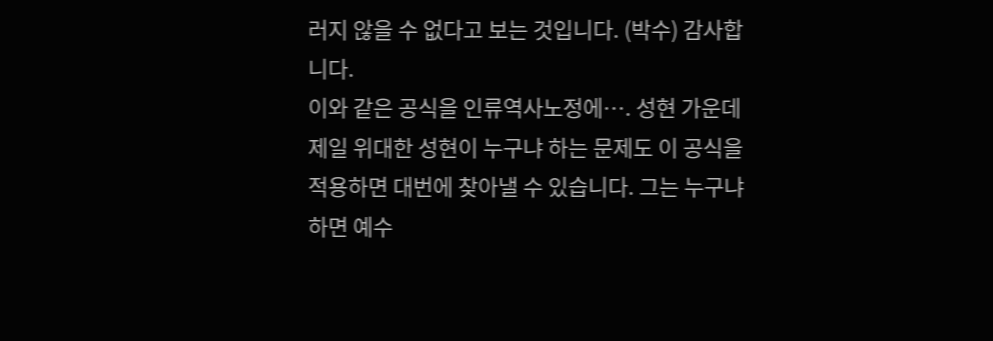러지 않을 수 없다고 보는 것입니다. (박수) 감사합니다.
이와 같은 공식을 인류역사노정에…. 성현 가운데 제일 위대한 성현이 누구냐 하는 문제도 이 공식을 적용하면 대번에 찾아낼 수 있습니다. 그는 누구냐 하면 예수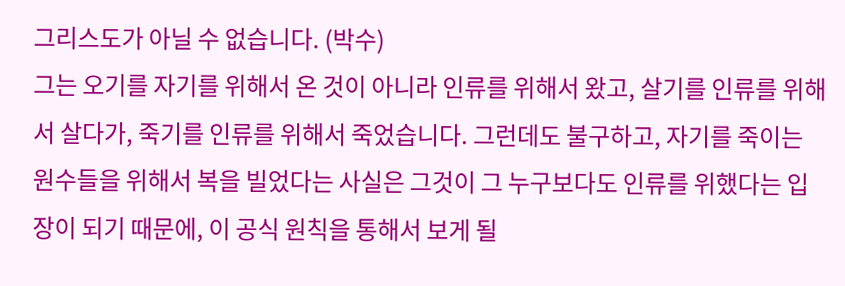그리스도가 아닐 수 없습니다. (박수)
그는 오기를 자기를 위해서 온 것이 아니라 인류를 위해서 왔고, 살기를 인류를 위해서 살다가, 죽기를 인류를 위해서 죽었습니다. 그런데도 불구하고, 자기를 죽이는 원수들을 위해서 복을 빌었다는 사실은 그것이 그 누구보다도 인류를 위했다는 입장이 되기 때문에, 이 공식 원칙을 통해서 보게 될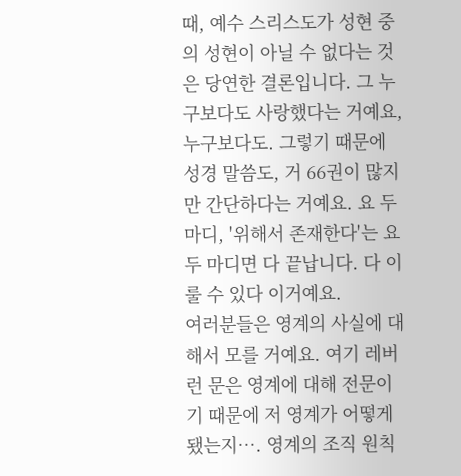때, 예수 스리스도가 성현 중의 성현이 아닐 수 없다는 것은 당연한 결론입니다. 그 누구보다도 사랑했다는 거예요, 누구보다도. 그렇기 때문에 성경 말씀도, 거 66권이 많지만 간단하다는 거예요. 요 두마디, '위해서 존재한다'는 요 두 마디면 다 끝납니다. 다 이룰 수 있다 이거예요.
여러분들은 영계의 사실에 대해서 모를 거예요. 여기 레버런 문은 영계에 대해 전문이기 때문에 저 영계가 어떻게 됐는지…. 영계의 조직 원칙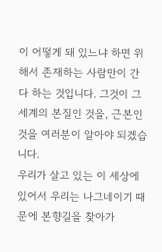이 어떻게 돼 있느냐 하면 위해서 존재하는 사람만이 간다 하는 것입니다. 그것이 그 세계의 본질인 것을, 근본인 것을 여러분이 알아야 되겠습니다.
우리가 살고 있는 이 세상에 있어서 우리는 나그네이기 때문에 본향길을 찾아가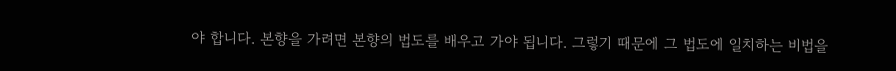야 합니다. 본향을 가려면 본향의 법도를 배우고 가야 됩니다. 그렇기 때문에 그 법도에 일치하는 비법을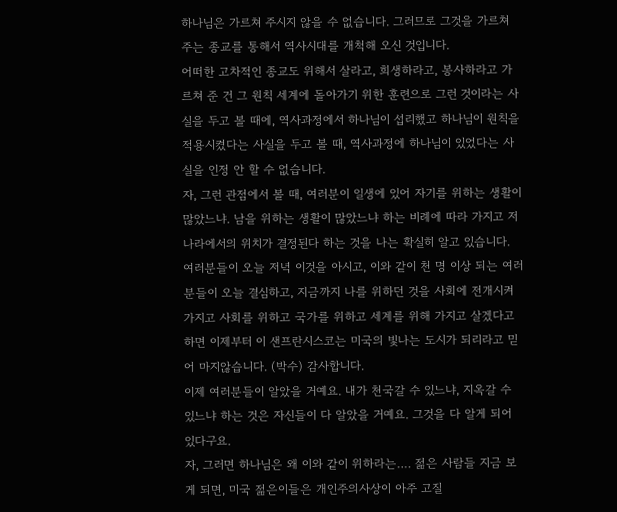하나님은 가르쳐 주시지 않을 수 없습니다. 그러므로 그것을 가르쳐 주는 종교를 통해서 역사시대를 개척해 오신 것입니다.
어떠한 고차적인 종교도 위해서 살라고, 희생하라고, 봉사하라고 가르쳐 준 건 그 원칙 세계에 돌아가기 위한 훈련으로 그런 것이라는 사실을 두고 볼 때에, 역사과정에서 하나님이 섭리했고 하나님이 원칙을 적용시켰다는 사실을 두고 볼 때, 역사과정에 하나님이 있었다는 사실을 인정 안 할 수 없습니다.
자, 그런 관점에서 볼 때, 여러분이 일생에 있어 자기를 위하는 생활이 많았느냐. 남을 위하는 생활이 많았느냐 하는 비례에 따라 가지고 저 나라에서의 위치가 결정된다 하는 것을 나는 확실히 알고 있습니다. 여러분들이 오늘 저녁 이것을 아시고, 이와 같이 천 명 이상 되는 여러분들이 오늘 결심하고, 지금까지 나를 위하던 것을 사회에 전개시켜 가지고 사회를 위하고 국가를 위하고 세계를 위해 가지고 살겠다고 하면 이제부터 이 샌프란시스코는 미국의 빛나는 도시가 되리라고 믿어 마지않습니다. (박수) 감사합니다.
이제 여러분들이 알았을 거예요. 내가 천국갈 수 있느냐, 지옥갈 수 있느냐 하는 것은 자신들이 다 알았을 거예요. 그것을 다 알게 되어 있다구요.
자, 그러면 하나님은 왜 이와 같이 위하라는…. 젊은 사람들 지금 보게 되면, 미국 젊은이들은 개인주의사상이 아주 고질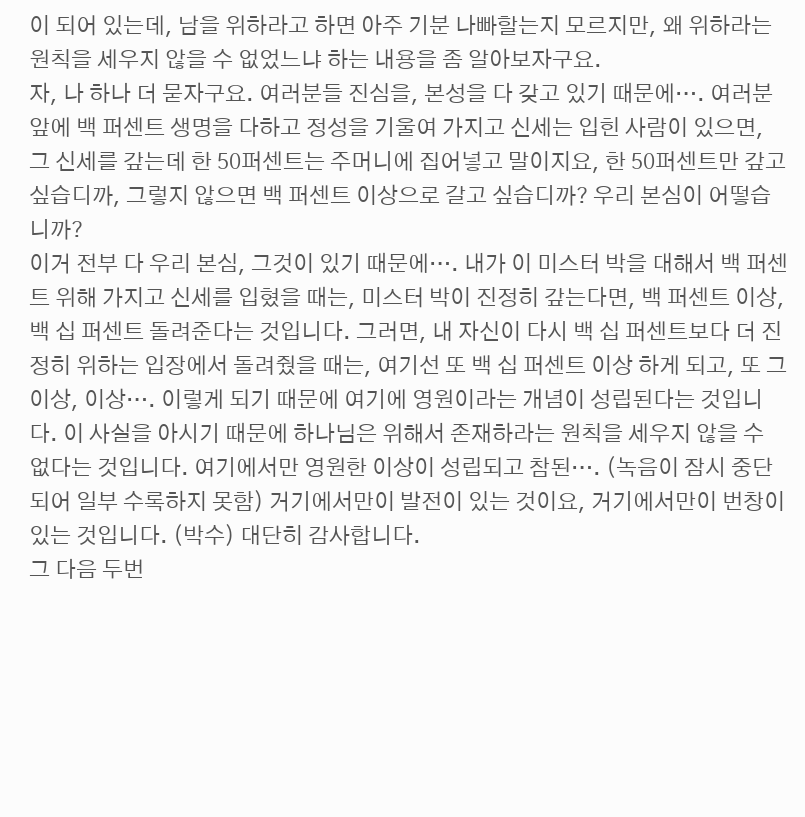이 되어 있는데, 남을 위하라고 하면 아주 기분 나빠할는지 모르지만, 왜 위하라는 원칙을 세우지 않을 수 없었느냐 하는 내용을 좀 알아보자구요.
자, 나 하나 더 묻자구요. 여러분들 진심을, 본성을 다 갖고 있기 때문에…. 여러분 앞에 백 퍼센트 생명을 다하고 정성을 기울여 가지고 신세는 입힌 사람이 있으면, 그 신세를 갚는데 한 50퍼센트는 주머니에 집어넣고 말이지요, 한 50퍼센트만 갚고 싶습디까, 그렇지 않으면 백 퍼센트 이상으로 갈고 싶습디까? 우리 본심이 어떻습니까?
이거 전부 다 우리 본심, 그것이 있기 때문에…. 내가 이 미스터 박을 대해서 백 퍼센트 위해 가지고 신세를 입혔을 때는, 미스터 박이 진정히 갚는다면, 백 퍼센트 이상, 백 십 퍼센트 돌려준다는 것입니다. 그러면, 내 자신이 다시 백 십 퍼센트보다 더 진정히 위하는 입장에서 돌려줬을 때는, 여기선 또 백 십 퍼센트 이상 하게 되고, 또 그 이상, 이상…. 이렇게 되기 때문에 여기에 영원이라는 개념이 성립된다는 것입니다. 이 사실을 아시기 때문에 하나님은 위해서 존재하라는 원칙을 세우지 않을 수 없다는 것입니다. 여기에서만 영원한 이상이 성립되고 참된…. (녹음이 잠시 중단되어 일부 수록하지 못함) 거기에서만이 발전이 있는 것이요, 거기에서만이 번창이 있는 것입니다. (박수) 대단히 감사합니다.
그 다음 두번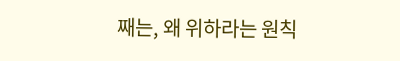째는, 왜 위하라는 원칙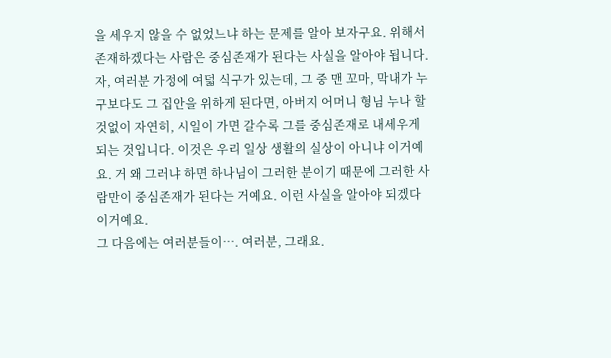을 세우지 않을 수 없었느냐 하는 문제를 알아 보자구요. 위해서 존재하겠다는 사람은 중심존재가 된다는 사실을 알아야 됩니다.
자, 여러분 가정에 여덟 식구가 있는데, 그 중 맨 꼬마, 막내가 누구보다도 그 집안을 위하게 된다면, 아버지 어머니 형님 누나 할것없이 자연히, 시일이 가면 갈수록 그를 중심존재로 내세우게 되는 것입니다. 이것은 우리 일상 생활의 실상이 아니냐 이거예요. 거 왜 그러냐 하면 하나님이 그러한 분이기 때문에 그러한 사람만이 중심존재가 된다는 거예요. 이런 사실을 알아야 되겠다 이거예요.
그 다음에는 여러분들이…. 여러분, 그래요.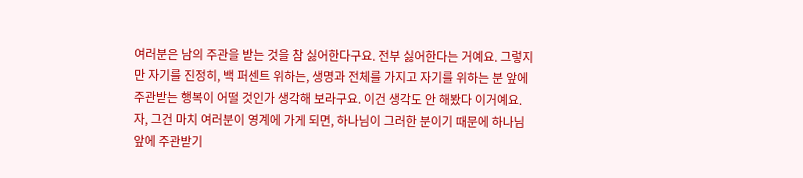여러분은 남의 주관을 받는 것을 참 싫어한다구요. 전부 싫어한다는 거예요. 그렇지만 자기를 진정히, 백 퍼센트 위하는, 생명과 전체를 가지고 자기를 위하는 분 앞에 주관받는 행복이 어떨 것인가 생각해 보라구요. 이건 생각도 안 해봤다 이거예요.
자, 그건 마치 여러분이 영계에 가게 되면, 하나님이 그러한 분이기 때문에 하나님 앞에 주관받기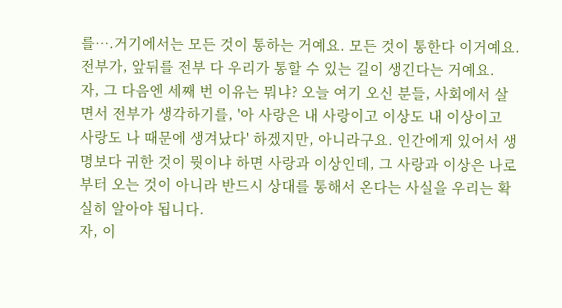를….거기에서는 모든 것이 통하는 거예요. 모든 것이 통한다 이거예요. 전부가, 앞뒤를 전부 다 우리가 통할 수 있는 길이 생긴다는 거예요.
자, 그 다음엔 세째 번 이유는 뭐냐? 오늘 여기 오신 분들, 사회에서 살면서 전부가 생각하기를, '아 사랑은 내 사랑이고 이상도 내 이상이고 사랑도 나 때문에 생겨났다' 하겠지만, 아니라구요. 인간에게 있어서 생명보다 귀한 것이 뭣이냐 하면 사랑과 이상인데, 그 사랑과 이상은 나로부터 오는 것이 아니라 반드시 상대를 통해서 온다는 사실을 우리는 확실히 알아야 됩니다.
자, 이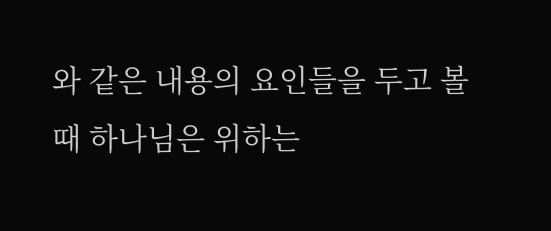와 같은 내용의 요인들을 두고 볼 때 하나님은 위하는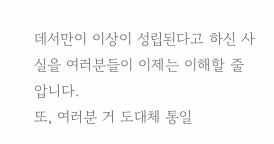데서만이 이상이 성립된다고 하신 사실을 여러분들이 이제는 이해할 줄 압니다.
또, 여러분 거 도대체 통일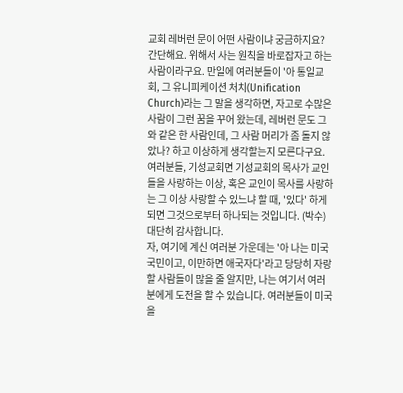교회 레버런 문이 어떤 사람이냐 궁금하지요? 간단해요. 위해서 사는 원칙을 바로잡자고 하는 사람이라구요. 만일에 여러분들이 '아 통일교회, 그 유니피케이션 처치(Unification Church)라는 그 말을 생각하면, 자고로 수많은 사람이 그런 꿈을 꾸어 왔는데, 레버런 문도 그와 같은 한 사람인데, 그 사람 머리가 좀 돌지 않았나? 하고 이상하게 생각할는지 모른다구요.
여러분들, 기성교회면 기성교회의 목사가 교인들을 사랑하는 이상, 혹은 교인이 목사를 사랑하는 그 이상 사랑할 수 있느냐 할 때, '있다' 하게 되면 그것으로부터 하나되는 것입니다. (박수) 대단히 감사합니다.
자, 여기에 계신 여러분 가운데는 '아 나는 미국 국민이고, 이만하면 애국자다'라고 당당히 자랑할 사람들이 많을 줄 알지만, 나는 여기서 여러분에게 도전을 할 수 있습니다. 여러분들이 미국을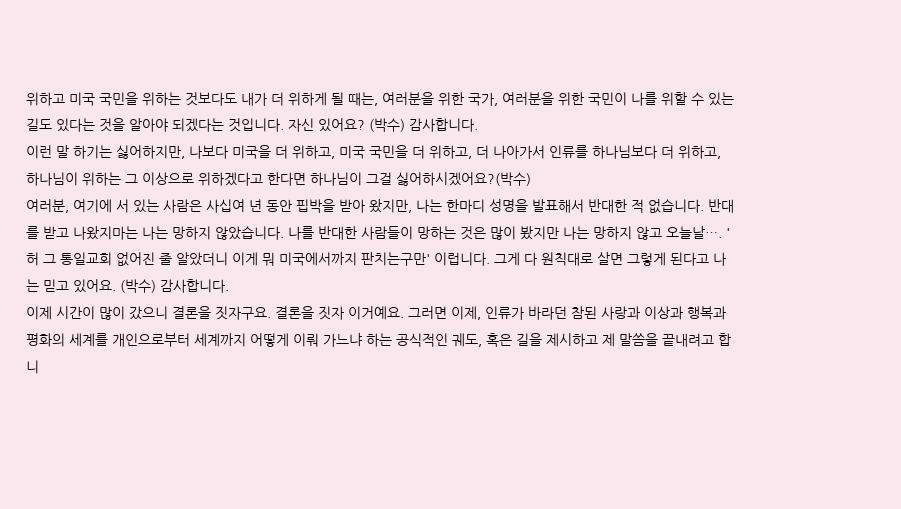위하고 미국 국민을 위하는 것보다도 내가 더 위하게 될 때는, 여러분을 위한 국가, 여러분을 위한 국민이 나를 위할 수 있는 길도 있다는 것을 알아야 되겠다는 것입니다. 자신 있어요? (박수) 감사합니다.
이런 말 하기는 싫어하지만, 나보다 미국을 더 위하고, 미국 국민을 더 위하고, 더 나아가서 인류를 하나님보다 더 위하고, 하나님이 위하는 그 이상으로 위하겠다고 한다면 하나님이 그걸 싫어하시겠어요?(박수)
여러분, 여기에 서 있는 사람은 사십여 년 동안 핍박을 받아 왔지만, 나는 한마디 성명을 발표해서 반대한 적 없습니다. 반대를 받고 나왔지마는 나는 망하지 않았습니다. 나를 반대한 사람들이 망하는 것은 많이 봤지만 나는 망하지 않고 오늘날…. '허 그 통일교회 없어진 줄 알았더니 이게 뭐 미국에서까지 판치는구만' 이럽니다. 그게 다 원칙대로 살면 그렇게 된다고 나는 믿고 있어요. (박수) 감사합니다.
이제 시간이 많이 갔으니 결론을 짓자구요. 결론을 짓자 이거예요. 그러면 이제, 인류가 바라던 참된 사랑과 이상과 행복과 평화의 세계를 개인으로부터 세계까지 어떻게 이뤄 가느냐 하는 공식적인 궤도, 혹은 길을 제시하고 제 말씀을 끝내려고 합니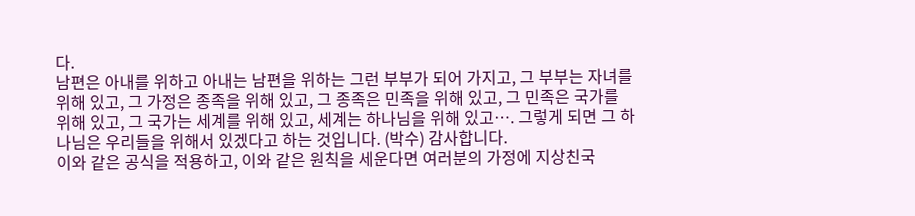다.
남편은 아내를 위하고 아내는 남편을 위하는 그런 부부가 되어 가지고, 그 부부는 자녀를 위해 있고, 그 가정은 종족을 위해 있고, 그 종족은 민족을 위해 있고, 그 민족은 국가를 위해 있고, 그 국가는 세계를 위해 있고, 세계는 하나님을 위해 있고…. 그렇게 되면 그 하나님은 우리들을 위해서 있겠다고 하는 것입니다. (박수) 감사합니다.
이와 같은 공식을 적용하고, 이와 같은 원칙을 세운다면 여러분의 가정에 지상친국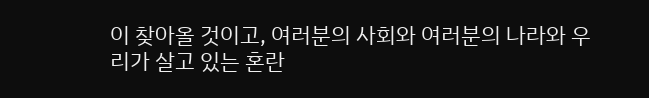이 찾아올 것이고, 여러분의 사회와 여러분의 나라와 우리가 살고 있는 혼란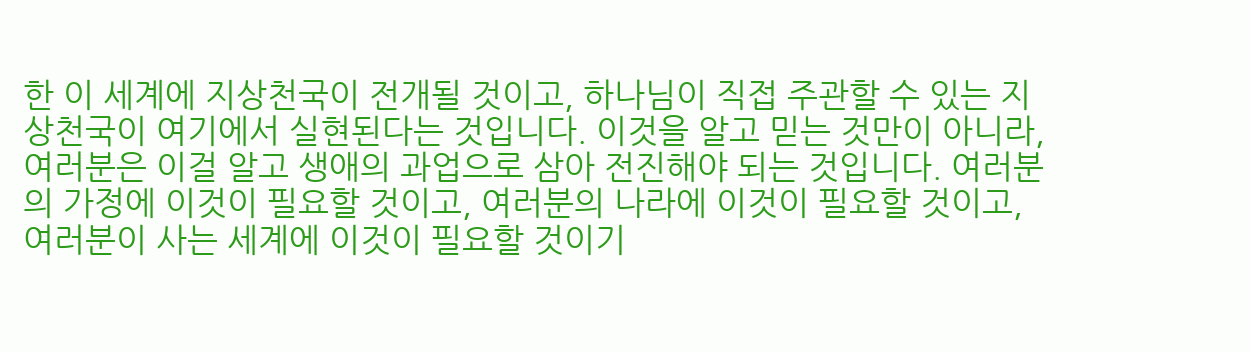한 이 세계에 지상천국이 전개될 것이고, 하나님이 직접 주관할 수 있는 지상천국이 여기에서 실현된다는 것입니다. 이것을 알고 믿는 것만이 아니라, 여러분은 이걸 알고 생애의 과업으로 삼아 전진해야 되는 것입니다. 여러분의 가정에 이것이 필요할 것이고, 여러분의 나라에 이것이 필요할 것이고, 여러분이 사는 세계에 이것이 필요할 것이기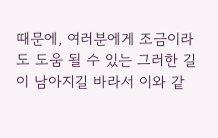때문에, 여러분에게 조금이라도 도움 될 수 있는 그러한 길이 남아지길 바라서 이와 같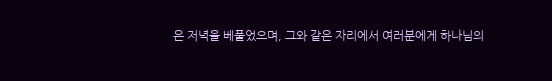은 저녁을 베풀었으며, 그와 같은 자리에서 여러분에게 하나님의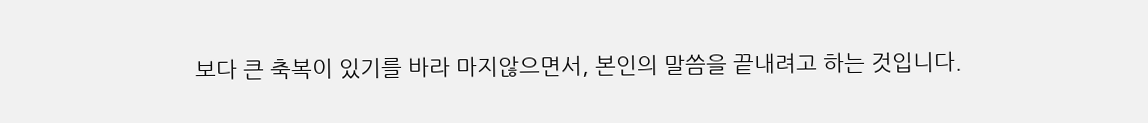보다 큰 축복이 있기를 바라 마지않으면서, 본인의 말씀을 끝내려고 하는 것입니다.